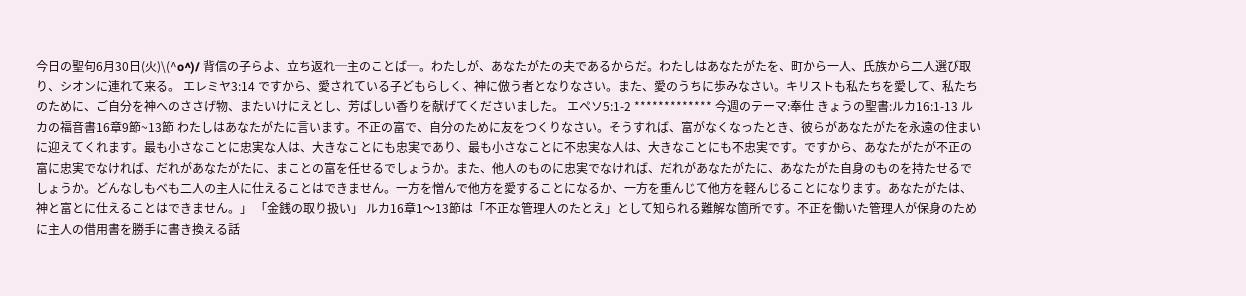今日の聖句6月30日(火)\(^o^)/ 背信の子らよ、立ち返れ─主のことば─。わたしが、あなたがたの夫であるからだ。わたしはあなたがたを、町から一人、氏族から二人選び取り、シオンに連れて来る。 エレミヤ3:14 ですから、愛されている子どもらしく、神に倣う者となりなさい。また、愛のうちに歩みなさい。キリストも私たちを愛して、私たちのために、ご自分を神へのささげ物、またいけにえとし、芳ばしい香りを献げてくださいました。 エペソ5:1-2 ************* 今週のテーマ:奉仕 きょうの聖書:ルカ16:1-13 ルカの福音書16章9節~13節 わたしはあなたがたに言います。不正の富で、自分のために友をつくりなさい。そうすれば、富がなくなったとき、彼らがあなたがたを永遠の住まいに迎えてくれます。最も小さなことに忠実な人は、大きなことにも忠実であり、最も小さなことに不忠実な人は、大きなことにも不忠実です。ですから、あなたがたが不正の富に忠実でなければ、だれがあなたがたに、まことの富を任せるでしょうか。また、他人のものに忠実でなければ、だれがあなたがたに、あなたがた自身のものを持たせるでしょうか。どんなしもべも二人の主人に仕えることはできません。一方を憎んで他方を愛することになるか、一方を重んじて他方を軽んじることになります。あなたがたは、神と富とに仕えることはできません。」 「金銭の取り扱い」 ルカ16章1〜13節は「不正な管理人のたとえ」として知られる難解な箇所です。不正を働いた管理人が保身のために主人の借用書を勝手に書き換える話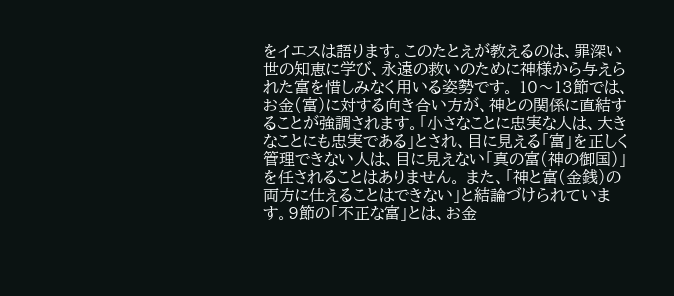をイエスは語ります。このたとえが教えるのは、罪深い世の知恵に学び、永遠の救いのために神様から与えられた富を惜しみなく用いる姿勢です。 10〜13節では、お金(富)に対する向き合い方が、神との関係に直結することが強調されます。「小さなことに忠実な人は、大きなことにも忠実である」とされ、目に見える「富」を正しく管理できない人は、目に見えない「真の富(神の御国)」を任されることはありません。 また、「神と富(金銭)の両方に仕えることはできない」と結論づけられています。9節の「不正な富」とは、お金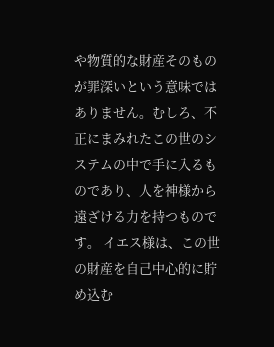や物質的な財産そのものが罪深いという意味ではありません。むしろ、不正にまみれたこの世のシステムの中で手に入るものであり、人を神様から遠ざける力を持つものです。 イエス様は、この世の財産を自己中心的に貯め込む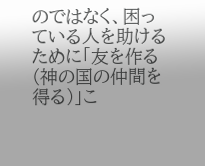のではなく、困っている人を助けるために「友を作る(神の国の仲間を得る)」こ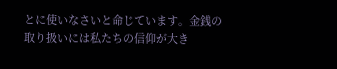とに使いなさいと命じています。金銭の取り扱いには私たちの信仰が大き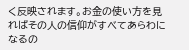く反映されます。お金の使い方を見ればその人の信仰がすべてあらわになるの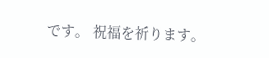です。 祝福を祈ります。